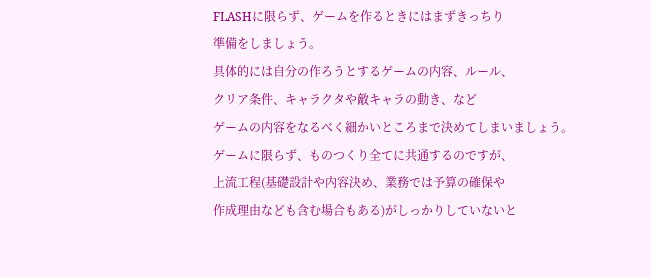FLASHに限らず、ゲームを作るときにはまずきっちり
準備をしましょう。
具体的には自分の作ろうとするゲームの内容、ルール、
クリア条件、キャラクタや敵キャラの動き、など
ゲームの内容をなるべく細かいところまで決めてしまいましょう。
ゲームに限らず、ものつくり全てに共通するのですが、
上流工程(基礎設計や内容決め、業務では予算の確保や
作成理由なども含む場合もある)がしっかりしていないと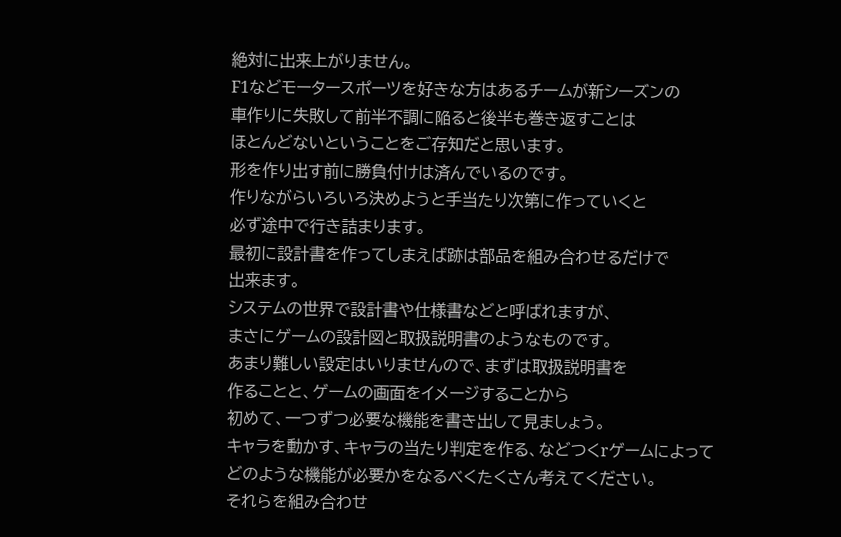絶対に出来上がりません。
F1などモータースポーツを好きな方はあるチームが新シーズンの
車作りに失敗して前半不調に陥ると後半も巻き返すことは
ほとんどないということをご存知だと思います。
形を作り出す前に勝負付けは済んでいるのです。
作りながらいろいろ決めようと手当たり次第に作っていくと
必ず途中で行き詰まります。
最初に設計書を作ってしまえば跡は部品を組み合わせるだけで
出来ます。
システムの世界で設計書や仕様書などと呼ばれますが、
まさにゲームの設計図と取扱説明書のようなものです。
あまり難しい設定はいりませんので、まずは取扱説明書を
作ることと、ゲームの画面をイメージすることから
初めて、一つずつ必要な機能を書き出して見ましょう。
キャラを動かす、キャラの当たり判定を作る、などつくrゲームによって
どのような機能が必要かをなるべくたくさん考えてください。
それらを組み合わせ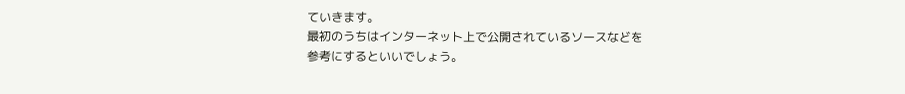ていきます。
最初のうちはインターネット上で公開されているソースなどを
参考にするといいでしょう。